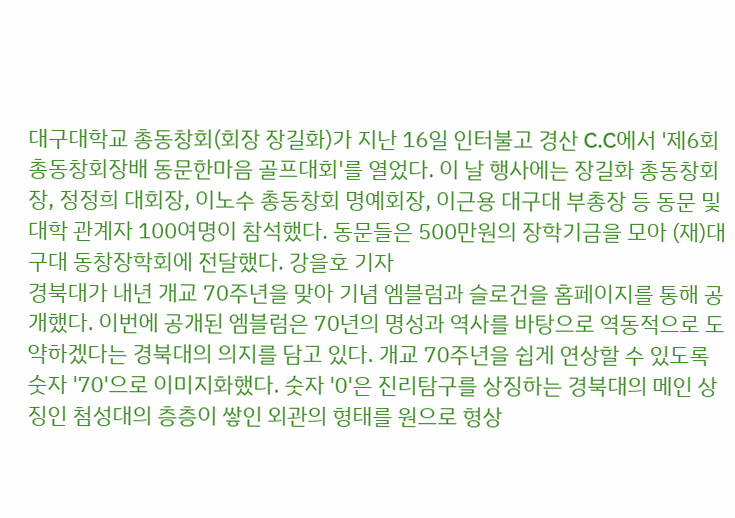대구대학교 총동창회(회장 장길화)가 지난 16일 인터불고 경산 C.C에서 '제6회 총동창회장배 동문한마음 골프대회'를 열었다. 이 날 행사에는 장길화 총동창회장, 정정희 대회장, 이노수 총동창회 명예회장, 이근용 대구대 부총장 등 동문 및 대학 관계자 100여명이 참석했다. 동문들은 500만원의 장학기금을 모아 (재)대구대 동창장학회에 전달했다. 강을호 기자
경북대가 내년 개교 70주년을 맞아 기념 엠블럼과 슬로건을 홈페이지를 통해 공개했다. 이번에 공개된 엠블럼은 70년의 명성과 역사를 바탕으로 역동적으로 도약하겠다는 경북대의 의지를 담고 있다. 개교 70주년을 쉽게 연상할 수 있도록 숫자 '70'으로 이미지화했다. 숫자 '0'은 진리탐구를 상징하는 경북대의 메인 상징인 첨성대의 층층이 쌓인 외관의 형태를 원으로 형상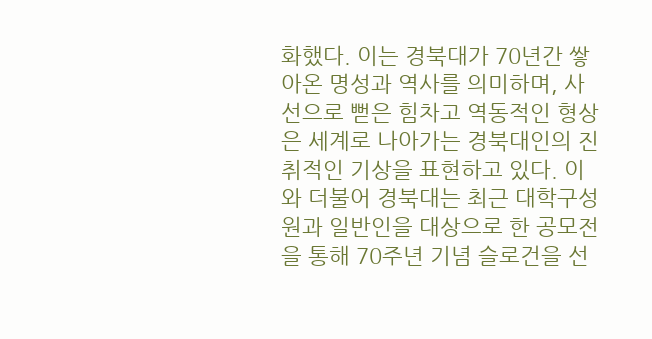화했다. 이는 경북대가 70년간 쌓아온 명성과 역사를 의미하며, 사선으로 뻗은 힘차고 역동적인 형상은 세계로 나아가는 경북대인의 진취적인 기상을 표현하고 있다. 이와 더불어 경북대는 최근 대학구성원과 일반인을 대상으로 한 공모전을 통해 70주년 기념 슬로건을 선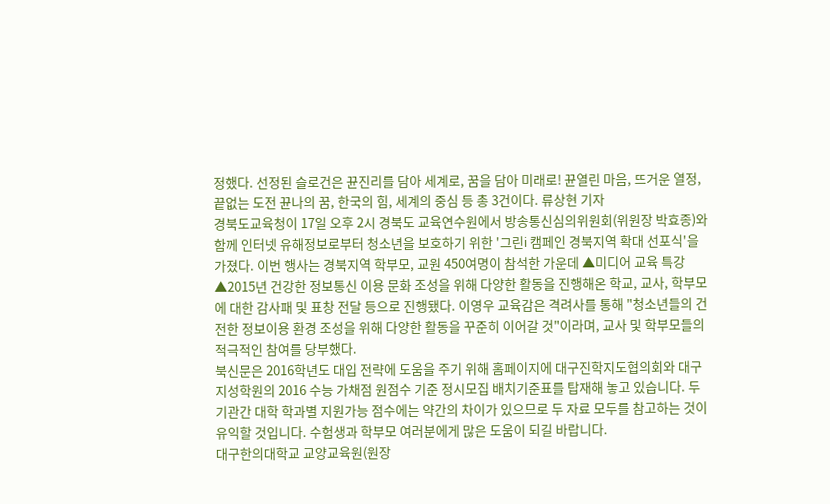정했다. 선정된 슬로건은 뀬진리를 담아 세계로, 꿈을 담아 미래로! 뀬열린 마음, 뜨거운 열정, 끝없는 도전 뀬나의 꿈, 한국의 힘, 세계의 중심 등 총 3건이다. 류상현 기자
경북도교육청이 17일 오후 2시 경북도 교육연수원에서 방송통신심의위원회(위원장 박효종)와 함께 인터넷 유해정보로부터 청소년을 보호하기 위한 '그린i 캠페인 경북지역 확대 선포식'을 가졌다. 이번 행사는 경북지역 학부모, 교원 450여명이 참석한 가운데 ▲미디어 교육 특강 ▲2015년 건강한 정보통신 이용 문화 조성을 위해 다양한 활동을 진행해온 학교, 교사, 학부모에 대한 감사패 및 표창 전달 등으로 진행됐다. 이영우 교육감은 격려사를 통해 "청소년들의 건전한 정보이용 환경 조성을 위해 다양한 활동을 꾸준히 이어갈 것"이라며, 교사 및 학부모들의 적극적인 참여를 당부했다.
북신문은 2016학년도 대입 전략에 도움을 주기 위해 홈페이지에 대구진학지도협의회와 대구지성학원의 2016 수능 가채점 원점수 기준 정시모집 배치기준표를 탑재해 놓고 있습니다. 두 기관간 대학 학과별 지원가능 점수에는 약간의 차이가 있으므로 두 자료 모두를 참고하는 것이 유익할 것입니다. 수험생과 학부모 여러분에게 많은 도움이 되길 바랍니다.
대구한의대학교 교양교육원(원장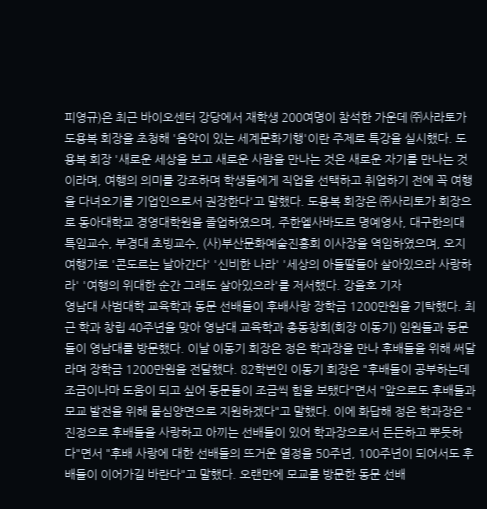피영규)은 최근 바이오센터 강당에서 재학생 200여명이 참석한 가운데 ㈜사라토가 도용복 회장을 초청해 '음악이 있는 세계문화기행'이란 주제로 특강을 실시했다. 도용복 회장 '새로운 세상을 보고 새로운 사람을 만나는 것은 새로운 자기를 만나는 것이라며, 여행의 의미를 강조하며 학생들에게 직업을 선택하고 취업하기 전에 꼭 여행을 다녀오기를 기업인으로서 권장한다'고 말했다. 도용복 회장은 ㈜사리토가 회장으로 동아대학교 경영대학원을 졸업하였으며, 주한엘사바도르 명예영사, 대구한의대 특임교수, 부경대 초빙교수, (사)부산문화예술진흥회 이사장을 역임하였으며, 오지여행가로 '콘도르는 날아간다' '신비한 나라' '세상의 아들딸들아 살아있으라 사랑하라' '여행의 위대한 순간 그래도 살아있으라'를 저서했다. 강을호 기자
영남대 사범대학 교육학과 동문 선배들이 후배사랑 장학금 1200만원을 기탁했다. 최근 학과 창립 40주년을 맞아 영남대 교육학과 총동창회(회장 이동기) 임원들과 동문들이 영남대를 방문했다. 이날 이동기 회장은 정은 학과장을 만나 후배들을 위해 써달라며 장학금 1200만원을 전달했다. 82학번인 이동기 회장은 "후배들이 공부하는데 조금이나마 도움이 되고 싶어 동문들이 조금씩 힘을 보탰다"면서 "앞으로도 후배들과 모교 발전을 위해 물심양면으로 지원하겠다"고 말했다. 이에 화답해 정은 학과장은 "진정으로 후배들을 사랑하고 아끼는 선배들이 있어 학과장으로서 든든하고 뿌듯하다"면서 "후배 사랑에 대한 선배들의 뜨거운 열정을 50주년, 100주년이 되어서도 후배들이 이어가길 바란다"고 말했다. 오랜만에 모교를 방문한 동문 선배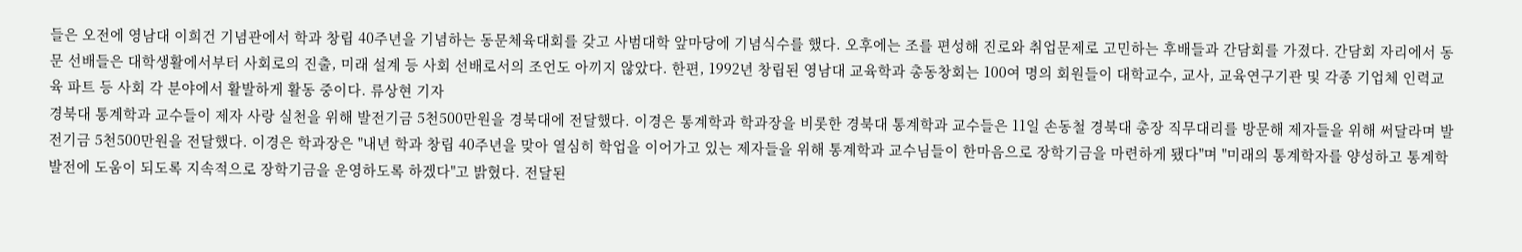들은 오전에 영남대 이희건 기념관에서 학과 창립 40주년을 기념하는 동문체육대회를 갖고 사범대학 앞마당에 기념식수를 했다. 오후에는 조를 편성해 진로와 취업문제로 고민하는 후배들과 간담회를 가졌다. 간담회 자리에서 동문 선배들은 대학생활에서부터 사회로의 진출, 미래 설계 등 사회 선배로서의 조언도 아끼지 않았다. 한편, 1992년 창립된 영남대 교육학과 총동창회는 100여 명의 회원들이 대학교수, 교사, 교육연구기관 및 각종 기업체 인력교육 파트 등 사회 각 분야에서 활발하게 활동 중이다. 류상현 기자
경북대 통계학과 교수들이 제자 사랑 실천을 위해 발전기금 5천500만원을 경북대에 전달했다. 이경은 통계학과 학과장을 비롯한 경북대 통계학과 교수들은 11일 손동철 경북대 총장 직무대리를 방문해 제자들을 위해 써달라며 발전기금 5천500만원을 전달했다. 이경은 학과장은 "내년 학과 창립 40주년을 맞아 열심히 학업을 이어가고 있는 제자들을 위해 통계학과 교수님들이 한마음으로 장학기금을 마련하게 됐다"며 "미래의 통계학자를 양성하고 통계학 발전에 도움이 되도록 지속적으로 장학기금을 운영하도록 하겠다"고 밝혔다. 전달된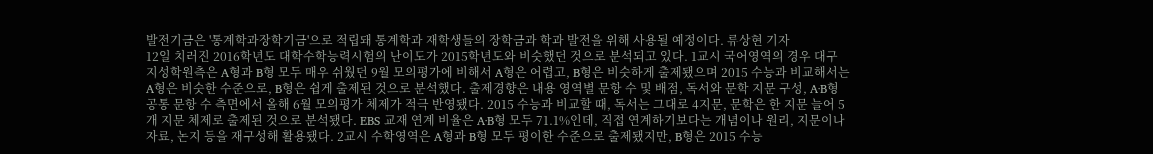발전기금은 '통계학과장학기금'으로 적립돼 통계학과 재학생들의 장학금과 학과 발전을 위해 사용될 예정이다. 류상현 기자
12일 치러진 2016학년도 대학수학능력시험의 난이도가 2015학년도와 비슷했던 것으로 분석되고 있다. 1교시 국어영역의 경우 대구 지성학원측은 A형과 B형 모두 매우 쉬웠던 9월 모의평가에 비해서 A형은 어렵고, B형은 비슷하게 출제됐으며 2015 수능과 비교해서는 A형은 비슷한 수준으로, B형은 쉽게 출제된 것으로 분석했다. 출제경향은 내용 영역별 문항 수 및 배점, 독서와 문학 지문 구성, A·B형 공통 문항 수 측면에서 올해 6월 모의평가 체제가 적극 반영됐다. 2015 수능과 비교할 때, 독서는 그대로 4지문, 문학은 한 지문 늘어 5개 지문 체제로 출제된 것으로 분석됐다. EBS 교재 연계 비율은 A·B형 모두 71.1%인데, 직접 연계하기보다는 개념이나 원리, 지문이나 자료, 논지 등을 재구성해 활용됐다. 2교시 수학영역은 A형과 B형 모두 평이한 수준으로 출제됐지만, B형은 2015 수능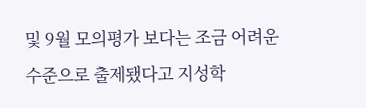및 9월 모의평가 보다는 조금 어려운 수준으로 출제됐다고 지성학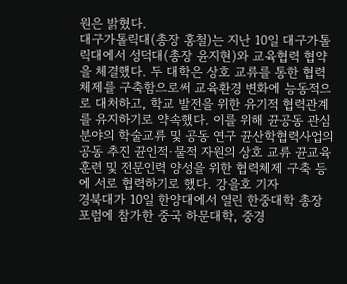원은 밝혔다.
대구가톨릭대(총장 홍철)는 지난 10일 대구가톨릭대에서 성덕대(총장 윤지현)와 교육협력 협약을 체결했다. 두 대학은 상호 교류를 통한 협력체제를 구축함으로써 교육환경 변화에 능동적으로 대처하고, 학교 발전을 위한 유기적 협력관계를 유지하기로 약속했다. 이를 위해 뀬공동 관심 분야의 학술교류 및 공동 연구 뀬산학협력사업의 공동 추진 뀬인적·물적 자원의 상호 교류 뀬교육훈련 및 전문인력 양성을 위한 협력체제 구축 등에 서로 협력하기로 했다. 강을호 기자
경북대가 10일 한양대에서 열린 한중대학 총장 포럼에 참가한 중국 하문대학, 중경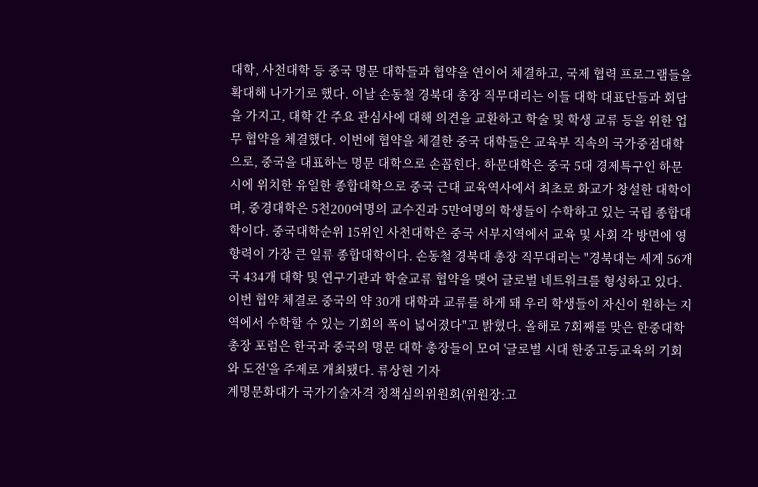대학, 사천대학 등 중국 명문 대학들과 협약을 연이어 체결하고, 국제 협력 프로그램들을 확대해 나가기로 했다. 이날 손동철 경북대 총장 직무대리는 이들 대학 대표단들과 회담을 가지고, 대학 간 주요 관심사에 대해 의견을 교환하고 학술 및 학생 교류 등을 위한 업무 협약을 체결했다. 이번에 협약을 체결한 중국 대학들은 교육부 직속의 국가중점대학으로, 중국을 대표하는 명문 대학으로 손꼽힌다. 하문대학은 중국 5대 경제특구인 하문시에 위치한 유일한 종합대학으로 중국 근대 교육역사에서 최초로 화교가 창설한 대학이며, 중경대학은 5천200여명의 교수진과 5만여명의 학생들이 수학하고 있는 국립 종합대학이다. 중국대학순위 15위인 사천대학은 중국 서부지역에서 교육 및 사회 각 방면에 영향력이 가장 큰 일류 종합대학이다. 손동철 경북대 총장 직무대리는 "경북대는 세계 56개국 434개 대학 및 연구기관과 학술교류 협약을 맺어 글로벌 네트워크를 형성하고 있다. 이번 협약 체결로 중국의 약 30개 대학과 교류를 하게 돼 우리 학생들이 자신이 원하는 지역에서 수학할 수 있는 기회의 폭이 넓어졌다"고 밝혔다. 올해로 7회째를 맞은 한중대학 총장 포럼은 한국과 중국의 명문 대학 총장들이 모여 '글로벌 시대 한중고등교육의 기회와 도전'을 주제로 개최됐다. 류상현 기자
계명문화대가 국가기술자격 정책심의위원회(위원장:고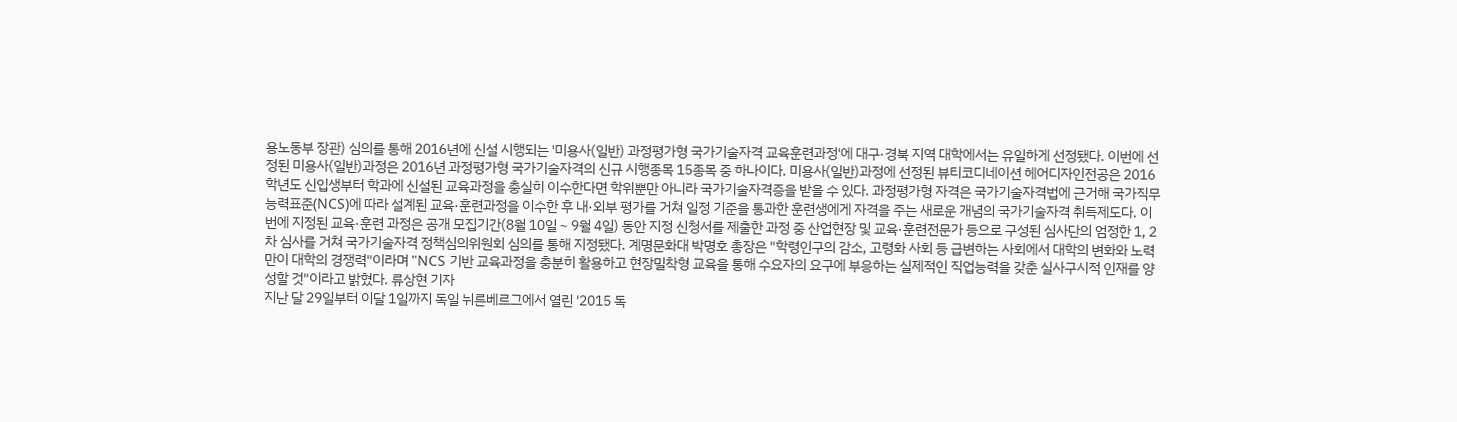용노동부 장관) 심의를 통해 2016년에 신설 시행되는 '미용사(일반) 과정평가형 국가기술자격 교육훈련과정'에 대구·경북 지역 대학에서는 유일하게 선정됐다. 이번에 선정된 미용사(일반)과정은 2016년 과정평가형 국가기술자격의 신규 시행종목 15종목 중 하나이다. 미용사(일반)과정에 선정된 뷰티코디네이션 헤어디자인전공은 2016학년도 신입생부터 학과에 신설된 교육과정을 충실히 이수한다면 학위뿐만 아니라 국가기술자격증을 받을 수 있다. 과정평가형 자격은 국가기술자격법에 근거해 국가직무능력표준(NCS)에 따라 설계된 교육·훈련과정을 이수한 후 내·외부 평가를 거쳐 일정 기준을 통과한 훈련생에게 자격을 주는 새로운 개념의 국가기술자격 취득제도다. 이번에 지정된 교육·훈련 과정은 공개 모집기간(8월 10일∼9월 4일) 동안 지정 신청서를 제출한 과정 중 산업현장 및 교육·훈련전문가 등으로 구성된 심사단의 엄정한 1, 2차 심사를 거쳐 국가기술자격 정책심의위원회 심의를 통해 지정됐다. 계명문화대 박명호 총장은 "학령인구의 감소, 고령화 사회 등 급변하는 사회에서 대학의 변화와 노력만이 대학의 경쟁력"이라며 "NCS 기반 교육과정을 충분히 활용하고 현장밀착형 교육을 통해 수요자의 요구에 부응하는 실제적인 직업능력을 갖춘 실사구시적 인재를 양성할 것"이라고 밝혔다. 류상현 기자
지난 달 29일부터 이달 1일까지 독일 뉘른베르그에서 열린 '2015 독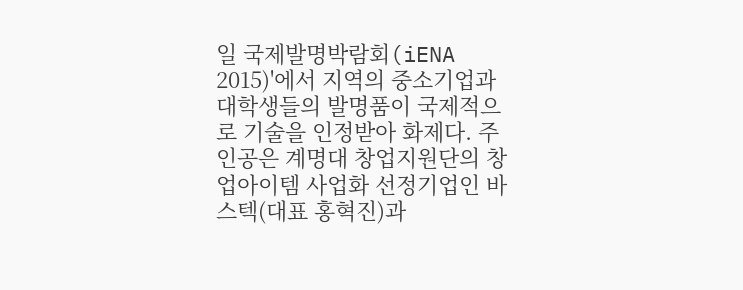일 국제발명박람회(iENA 2015)'에서 지역의 중소기업과 대학생들의 발명품이 국제적으로 기술을 인정받아 화제다. 주인공은 계명대 창업지원단의 창업아이템 사업화 선정기업인 바스텍(대표 홍혁진)과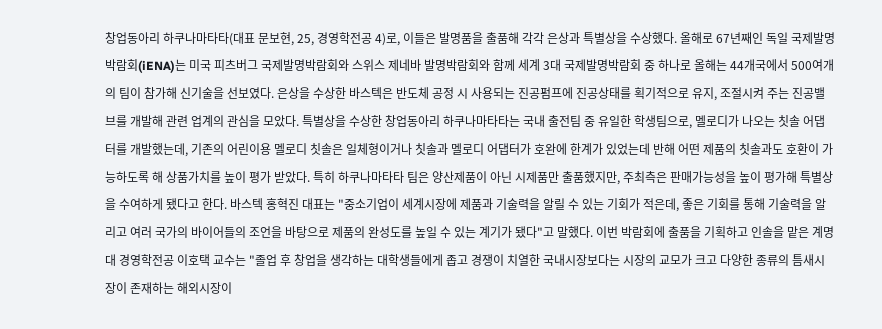창업동아리 하쿠나마타타(대표 문보현, 25, 경영학전공 4)로, 이들은 발명품을 출품해 각각 은상과 특별상을 수상했다. 올해로 67년째인 독일 국제발명박람회(iENA)는 미국 피츠버그 국제발명박람회와 스위스 제네바 발명박람회와 함께 세계 3대 국제발명박람회 중 하나로 올해는 44개국에서 500여개의 팀이 참가해 신기술을 선보였다. 은상을 수상한 바스텍은 반도체 공정 시 사용되는 진공펌프에 진공상태를 획기적으로 유지, 조절시켜 주는 진공밸브를 개발해 관련 업계의 관심을 모았다. 특별상을 수상한 창업동아리 하쿠나마타타는 국내 출전팀 중 유일한 학생팀으로, 멜로디가 나오는 칫솔 어댑터를 개발했는데, 기존의 어린이용 멜로디 칫솔은 일체형이거나 칫솔과 멜로디 어댑터가 호완에 한계가 있었는데 반해 어떤 제품의 칫솔과도 호환이 가능하도록 해 상품가치를 높이 평가 받았다. 특히 하쿠나마타타 팀은 양산제품이 아닌 시제품만 출품했지만, 주최측은 판매가능성을 높이 평가해 특별상을 수여하게 됐다고 한다. 바스텍 홍혁진 대표는 "중소기업이 세계시장에 제품과 기술력을 알릴 수 있는 기회가 적은데, 좋은 기회를 통해 기술력을 알리고 여러 국가의 바이어들의 조언을 바탕으로 제품의 완성도를 높일 수 있는 계기가 됐다"고 말했다. 이번 박람회에 출품을 기획하고 인솔을 맡은 계명대 경영학전공 이호택 교수는 "졸업 후 창업을 생각하는 대학생들에게 좁고 경쟁이 치열한 국내시장보다는 시장의 교모가 크고 다양한 종류의 틈새시장이 존재하는 해외시장이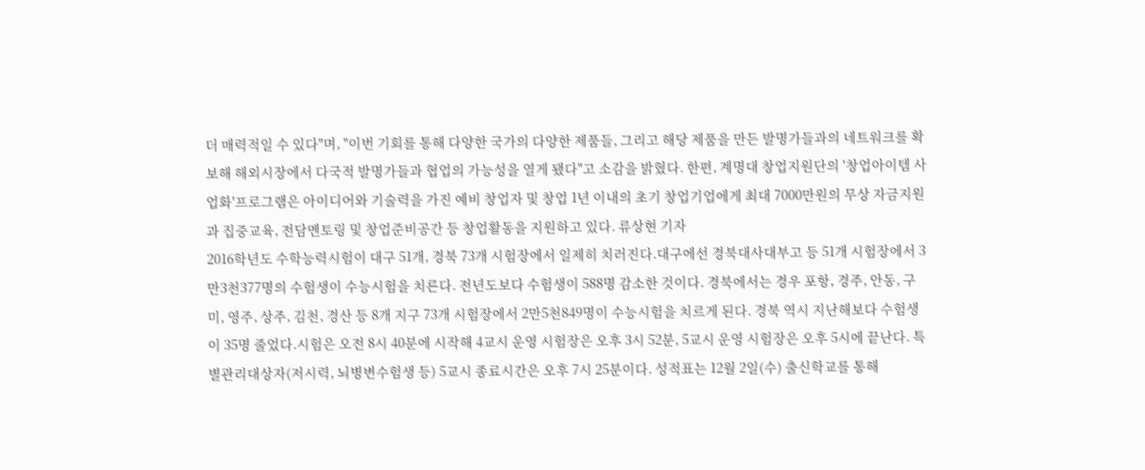더 매력적일 수 있다"며, "이번 기회를 통해 다양한 국가의 다양한 제품들, 그리고 해당 제품을 만든 발명가들과의 네트워크를 확보해 해외시장에서 다국적 발명가들과 협업의 가능성을 열게 됐다"고 소감을 밝혔다. 한편, 계명대 창업지원단의 '창업아이템 사업화'프로그램은 아이디어와 기술력을 가진 예비 창업자 및 창업 1년 이내의 초기 창업기업에게 최대 7000만원의 무상 자금지원과 집중교육, 전담멘토링 및 창업준비공간 등 창업활동을 지원하고 있다. 류상현 기자
2016학년도 수학능력시험이 대구 51개, 경북 73개 시험장에서 일제히 치러진다.대구에선 경북대사대부고 등 51개 시험장에서 3만3천377명의 수험생이 수능시험을 치른다. 전년도보다 수험생이 588명 감소한 것이다. 경북에서는 경우 포항, 경주, 안동, 구미, 영주, 상주, 김천, 경산 등 8개 지구 73개 시험장에서 2만5천849명이 수능시험을 치르게 된다. 경북 역시 지난해보다 수험생이 35명 줄었다.시험은 오전 8시 40분에 시작해 4교시 운영 시험장은 오후 3시 52분, 5교시 운영 시험장은 오후 5시에 끝난다. 특별관리대상자(저시력, 뇌병변수험생 등) 5교시 종료시간은 오후 7시 25분이다. 성적표는 12월 2일(수) 출신학교를 통해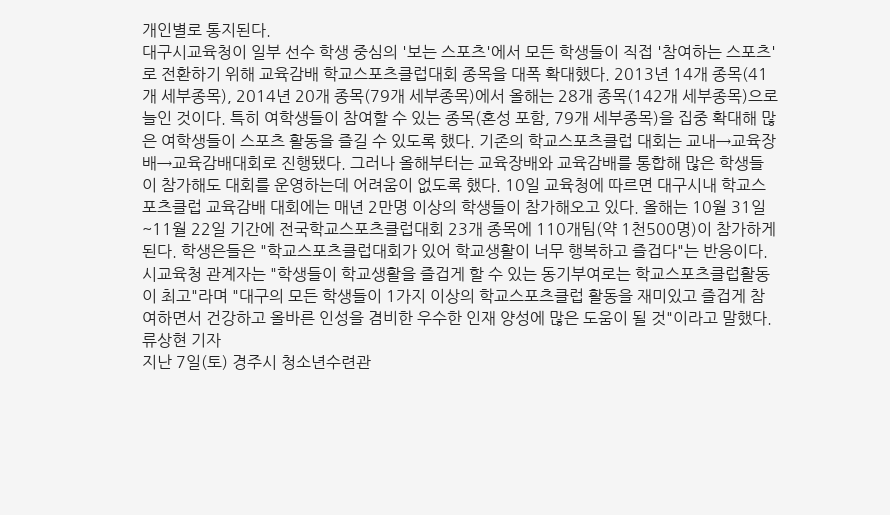개인별로 통지된다.
대구시교육청이 일부 선수 학생 중심의 '보는 스포츠'에서 모든 학생들이 직접 '참여하는 스포츠'로 전환하기 위해 교육감배 학교스포츠클럽대회 종목을 대폭 확대했다. 2013년 14개 종목(41개 세부종목), 2014년 20개 종목(79개 세부종목)에서 올해는 28개 종목(142개 세부종목)으로 늘인 것이다. 특히 여학생들이 참여할 수 있는 종목(혼성 포함, 79개 세부종목)을 집중 확대해 많은 여학생들이 스포츠 활동을 즐길 수 있도록 했다. 기존의 학교스포츠클럽 대회는 교내→교육장배→교육감배대회로 진행됐다. 그러나 올해부터는 교육장배와 교육감배를 통합해 많은 학생들이 참가해도 대회를 운영하는데 어려움이 없도록 했다. 10일 교육청에 따르면 대구시내 학교스포츠클럽 교육감배 대회에는 매년 2만명 이상의 학생들이 참가해오고 있다. 올해는 10월 31일~11월 22일 기간에 전국학교스포츠클럽대회 23개 종목에 110개팀(약 1천500명)이 참가하게 된다. 학생은들은 "학교스포츠클럽대회가 있어 학교생활이 너무 행복하고 즐겁다"는 반응이다. 시교육청 관계자는 "학생들이 학교생활을 즐겁게 할 수 있는 동기부여로는 학교스포츠클럽활동이 최고"라며 "대구의 모든 학생들이 1가지 이상의 학교스포츠클럽 활동을 재미있고 즐겁게 참여하면서 건강하고 올바른 인성을 겸비한 우수한 인재 양성에 많은 도움이 될 것"이라고 말했다. 류상현 기자
지난 7일(토) 경주시 청소년수련관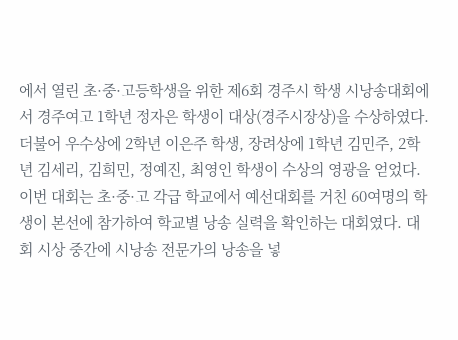에서 열린 초·중·고등학생을 위한 제6회 경주시 학생 시낭송대회에서 경주여고 1학년 정자은 학생이 대상(경주시장상)을 수상하였다. 더불어 우수상에 2학년 이은주 학생, 장려상에 1학년 김민주, 2학년 김세리, 김희민, 정예진, 최영인 학생이 수상의 영광을 얻었다. 이번 대회는 초·중·고 각급 학교에서 예선대회를 거친 60여명의 학생이 본선에 참가하여 학교별 낭송 실력을 확인하는 대회였다. 대회 시상 중간에 시낭송 전문가의 낭송을 넣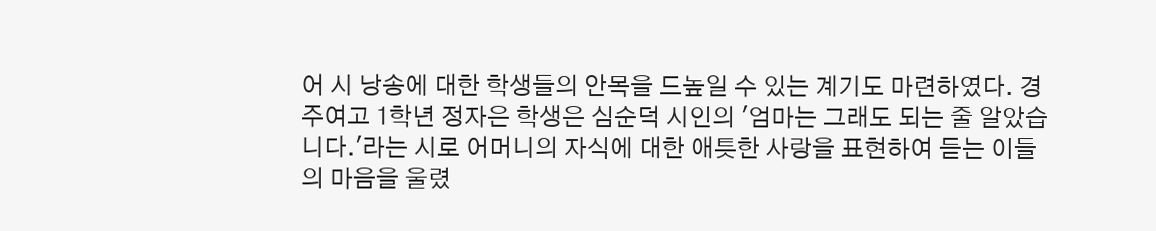어 시 낭송에 대한 학생들의 안목을 드높일 수 있는 계기도 마련하였다. 경주여고 1학년 정자은 학생은 심순덕 시인의 '엄마는 그래도 되는 줄 알았습니다.'라는 시로 어머니의 자식에 대한 애틋한 사랑을 표현하여 듣는 이들의 마음을 울렸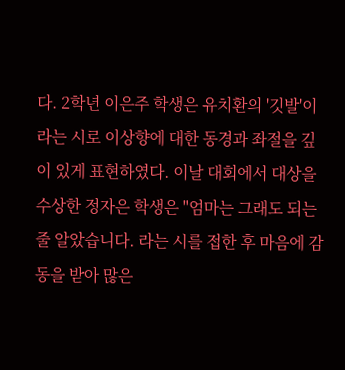다. 2학년 이은주 학생은 유치환의 '깃발'이라는 시로 이상향에 대한 동경과 좌절을 깊이 있게 표현하였다. 이날 대회에서 대상을 수상한 정자은 학생은 "엄마는 그래도 되는 줄 알았습니다. 라는 시를 접한 후 마음에 감동을 받아 많은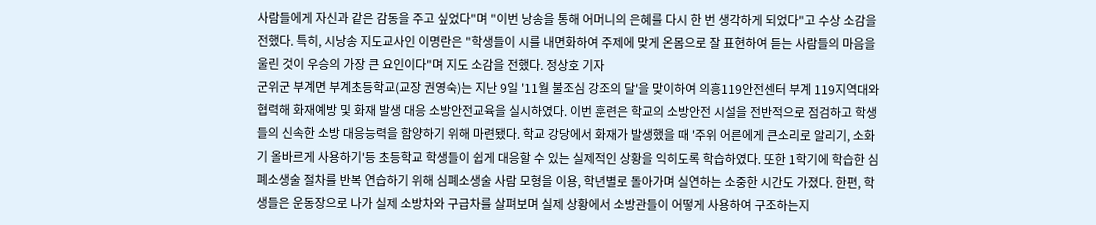사람들에게 자신과 같은 감동을 주고 싶었다"며 "이번 낭송을 통해 어머니의 은혜를 다시 한 번 생각하게 되었다"고 수상 소감을 전했다. 특히, 시낭송 지도교사인 이명란은 "학생들이 시를 내면화하여 주제에 맞게 온몸으로 잘 표현하여 듣는 사람들의 마음을 울린 것이 우승의 가장 큰 요인이다"며 지도 소감을 전했다. 정상호 기자
군위군 부계면 부계초등학교(교장 권영숙)는 지난 9일 '11월 불조심 강조의 달'을 맞이하여 의흥119안전센터 부계 119지역대와 협력해 화재예방 및 화재 발생 대응 소방안전교육을 실시하였다. 이번 훈련은 학교의 소방안전 시설을 전반적으로 점검하고 학생들의 신속한 소방 대응능력을 함양하기 위해 마련됐다. 학교 강당에서 화재가 발생했을 때 '주위 어른에게 큰소리로 알리기, 소화기 올바르게 사용하기'등 초등학교 학생들이 쉽게 대응할 수 있는 실제적인 상황을 익히도록 학습하였다. 또한 1학기에 학습한 심폐소생술 절차를 반복 연습하기 위해 심폐소생술 사람 모형을 이용, 학년별로 돌아가며 실연하는 소중한 시간도 가졌다. 한편, 학생들은 운동장으로 나가 실제 소방차와 구급차를 살펴보며 실제 상황에서 소방관들이 어떻게 사용하여 구조하는지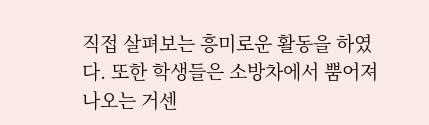직접 살펴보는 흥미로운 활동을 하였다. 또한 학생들은 소방차에서 뿜어져 나오는 거센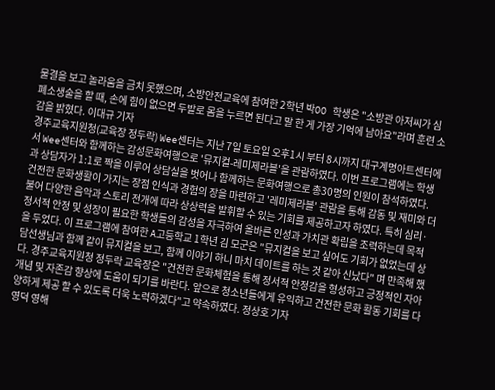물결을 보고 놀라움을 금치 못했으며, 소방안전교육에 참여한 2학년 박OO 학생은 "소방관 아저씨가 심폐소생술을 할 때, 손에 힘이 없으면 두발로 몸을 누르면 된다고 말 한 게 가장 기억에 남아요"라며 훈련 소감을 밝혔다. 이대규 기자
경주교육지원청(교육장 정두락) Wee센터는 지난 7일 토요일 오후1시 부터 8시까지 대구계명아트센터에서 Wee센터와 함께하는 감성문화여행으로 '뮤지컬-레미제라블'을 관람하였다. 이번 프로그램에는 학생과 상담자가 1:1로 짝을 이루어 상담실을 벗어나 함께하는 문화여행으로 총30명의 인원이 참석하였다. 건전한 문화생활이 가지는 장점 인식과 경험의 장을 마련하고 '레미제라블' 관람을 통해 감동 및 재미와 더불어 다양한 음악과 스토리 전개에 따라 상상력을 발휘할 수 있는 기회를 제공하고자 하였다. 특히 심리·정서적 안정 및 성장이 필요한 학생들의 감성을 자극하여 올바른 인성과 가치관 확립을 조력하는데 목적을 두었다. 이 프로그램에 참여한 A고등학교 1학년 김 모군은 "뮤지컬을 보고 싶어도 기회가 없었는데 상담선생님과 함께 같이 뮤지컬을 보고, 함께 이야기 하니 마치 데이트를 하는 것 같아 신났다" 며 만족해 했다. 경주교육지원청 정두락 교육장은 "건전한 문화체험을 통해 정서적 안정감을 형성하고 긍정적인 자아개념 및 자존감 향상에 도움이 되기를 바란다. 앞으로 청소년들에게 유익하고 건전한 문화 활동 기회를 다양하게 제공 할 수 있도록 더욱 노력하겠다"고 약속하였다. 정상호 기자
영덕 영해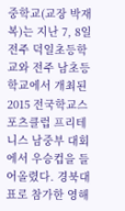중학교(교장 박재복)는 지난 7, 8일 전주 덕일초등학교와 전주 남초등학교에서 개최된 2015 전국학교스포츠클럽 프리테니스 남중부 대회에서 우승컵을 들어올렸다. 경북대표로 참가한 영해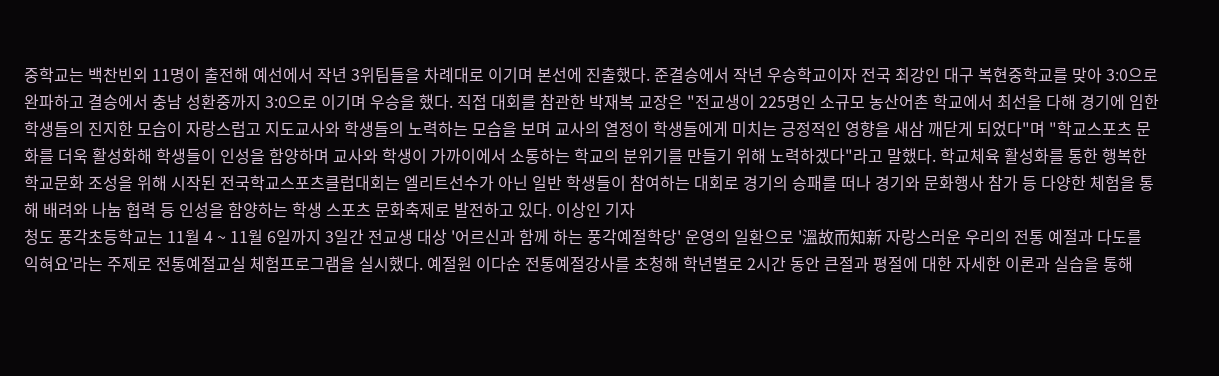중학교는 백찬빈외 11명이 출전해 예선에서 작년 3위팀들을 차례대로 이기며 본선에 진출했다. 준결승에서 작년 우승학교이자 전국 최강인 대구 복현중학교를 맞아 3:0으로 완파하고 결승에서 충남 성환중까지 3:0으로 이기며 우승을 했다. 직접 대회를 참관한 박재복 교장은 "전교생이 225명인 소규모 농산어촌 학교에서 최선을 다해 경기에 임한 학생들의 진지한 모습이 자랑스럽고 지도교사와 학생들의 노력하는 모습을 보며 교사의 열정이 학생들에게 미치는 긍정적인 영향을 새삼 깨닫게 되었다"며 "학교스포츠 문화를 더욱 활성화해 학생들이 인성을 함양하며 교사와 학생이 가까이에서 소통하는 학교의 분위기를 만들기 위해 노력하겠다"라고 말했다. 학교체육 활성화를 통한 행복한 학교문화 조성을 위해 시작된 전국학교스포츠클럽대회는 엘리트선수가 아닌 일반 학생들이 참여하는 대회로 경기의 승패를 떠나 경기와 문화행사 참가 등 다양한 체험을 통해 배려와 나눔 협력 등 인성을 함양하는 학생 스포츠 문화축제로 발전하고 있다. 이상인 기자
청도 풍각초등학교는 11월 4 ~ 11월 6일까지 3일간 전교생 대상 '어르신과 함께 하는 풍각예절학당' 운영의 일환으로 '溫故而知新 자랑스러운 우리의 전통 예절과 다도를 익혀요'라는 주제로 전통예절교실 체험프로그램을 실시했다. 예절원 이다순 전통예절강사를 초청해 학년별로 2시간 동안 큰절과 평절에 대한 자세한 이론과 실습을 통해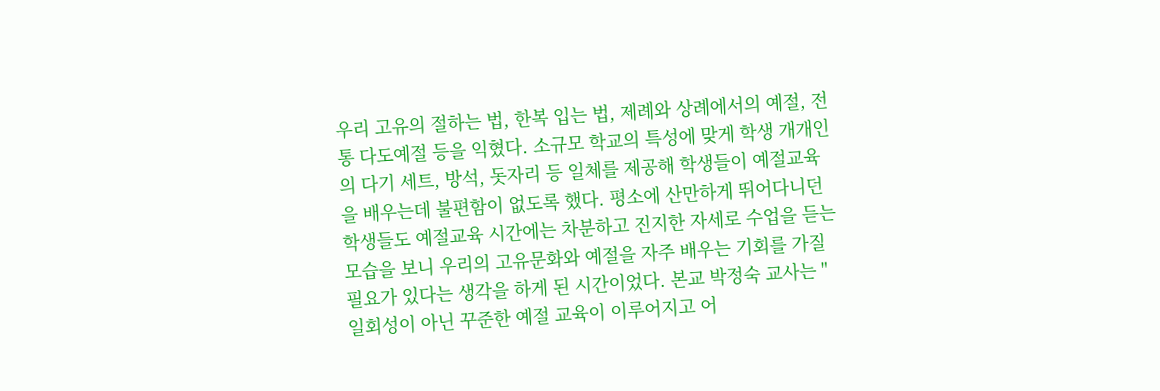우리 고유의 절하는 법, 한복 입는 법, 제례와 상례에서의 예절, 전통 다도예절 등을 익혔다. 소규모 학교의 특성에 맞게 학생 개개인의 다기 세트, 방석, 돗자리 등 일체를 제공해 학생들이 예절교육을 배우는데 불편함이 없도록 했다. 평소에 산만하게 뛰어다니던 학생들도 예절교육 시간에는 차분하고 진지한 자세로 수업을 듣는 모습을 보니 우리의 고유문화와 예절을 자주 배우는 기회를 가질 필요가 있다는 생각을 하게 된 시간이었다. 본교 박정숙 교사는 "일회성이 아닌 꾸준한 예절 교육이 이루어지고 어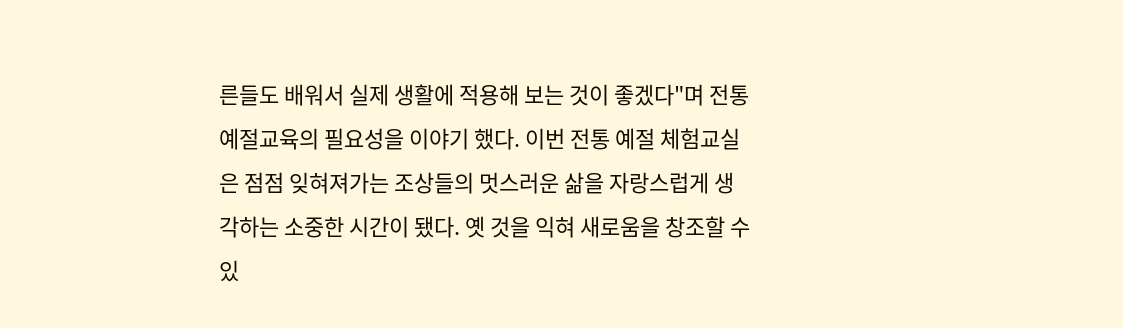른들도 배워서 실제 생활에 적용해 보는 것이 좋겠다"며 전통 예절교육의 필요성을 이야기 했다. 이번 전통 예절 체험교실은 점점 잊혀져가는 조상들의 멋스러운 삶을 자랑스럽게 생각하는 소중한 시간이 됐다. 옛 것을 익혀 새로움을 창조할 수 있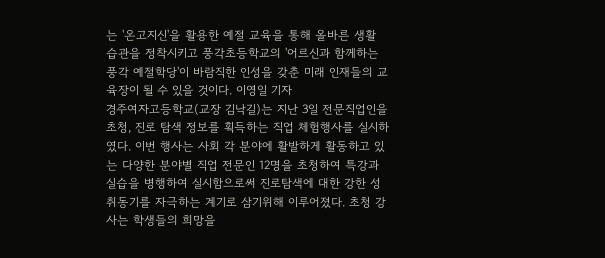는 '온고지신'을 활용한 예절 교육을 통해 올바른 생활 습관을 정착시키고 풍각초등학교의 '어르신과 함께하는 풍각 예절학당'이 바람직한 인성을 갖춘 미래 인재들의 교육장이 될 수 있을 것이다. 이영일 기자
경주여자고등학교(교장 김낙길)는 지난 3일 전문직업인을 초청, 진로 탐색 정보를 획득하는 직업 체험행사를 실시하였다. 이번 행사는 사회 각 분야에 활발하게 활동하고 있는 다양한 분야별 직업 전문인 12명을 초청하여 특강과 실습을 병행하여 실시함으로써 진로탐색에 대한 강한 성취동기를 자극하는 계기로 삼기위해 이루어졌다. 초청 강사는 학생들의 희망을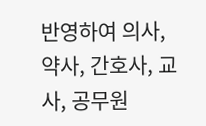반영하여 의사, 약사, 간호사, 교사, 공무원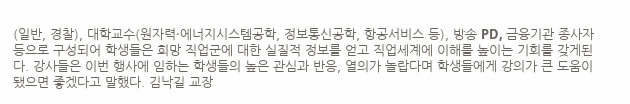(일반, 경찰), 대학교수(원자력·에너지시스템공학, 정보통신공학, 항공서비스 등), 방송 PD, 금융기관 종사자 등으로 구성되어 학생들은 희망 직업군에 대한 실질적 정보를 얻고 직업세계에 이해를 높이는 기회를 갖게된다. 강사들은 이번 행사에 임하는 학생들의 높은 관심과 반응, 열의가 놀랍다며 학생들에게 강의가 큰 도움이 됐으면 좋겠다고 말했다. 김낙길 교장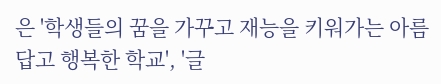은 '학생들의 꿈을 가꾸고 재능을 키워가는 아름답고 행복한 학교', '글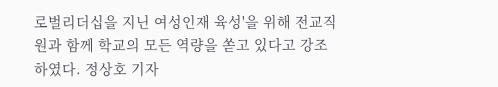로벌리더십을 지닌 여성인재 육성'을 위해 전교직원과 함께 학교의 모든 역량을 쏟고 있다고 강조하였다. 정상호 기자